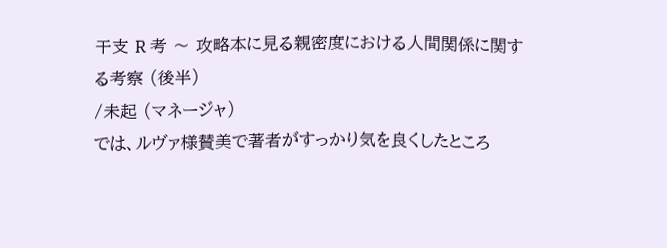干支 R 考 〜 攻略本に見る親密度における人間関係に関する考察 (後半)
/未起 (マネージャ)
では、ルヴァ様賛美で著者がすっかり気を良くしたところ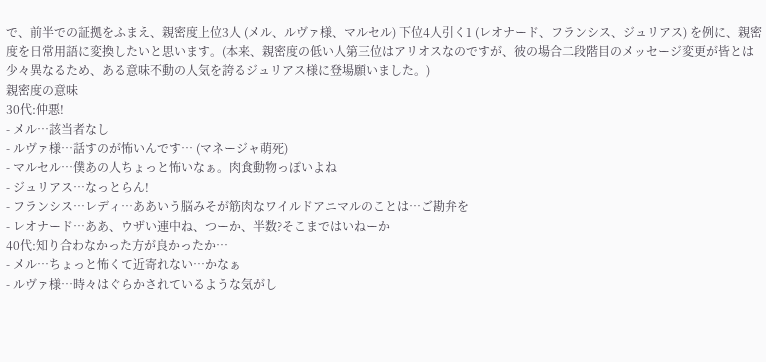で、前半での証拠をふまえ、親密度上位3人 (メル、ルヴァ様、マルセル) 下位4人引く1 (レオナード、フランシス、ジュリアス) を例に、親密度を日常用語に変換したいと思います。(本来、親密度の低い人第三位はアリオスなのですが、彼の場合二段階目のメッセージ変更が皆とは少々異なるため、ある意味不動の人気を誇るジュリアス様に登場願いました。)
親密度の意味
30代:仲悪!
- メル…該当者なし
- ルヴァ様…話すのが怖いんです… (マネージャ萌死)
- マルセル…僕あの人ちょっと怖いなぁ。肉食動物っぽいよね
- ジュリアス…なっとらん!
- フランシス…レディ…ああいう脳みそが筋肉なワイルドアニマルのことは…ご勘弁を
- レオナード…ああ、ウザい連中ね、つーか、半数?そこまではいねーか
40代:知り合わなかった方が良かったか…
- メル…ちょっと怖くて近寄れない…かなぁ
- ルヴァ様…時々はぐらかされているような気がし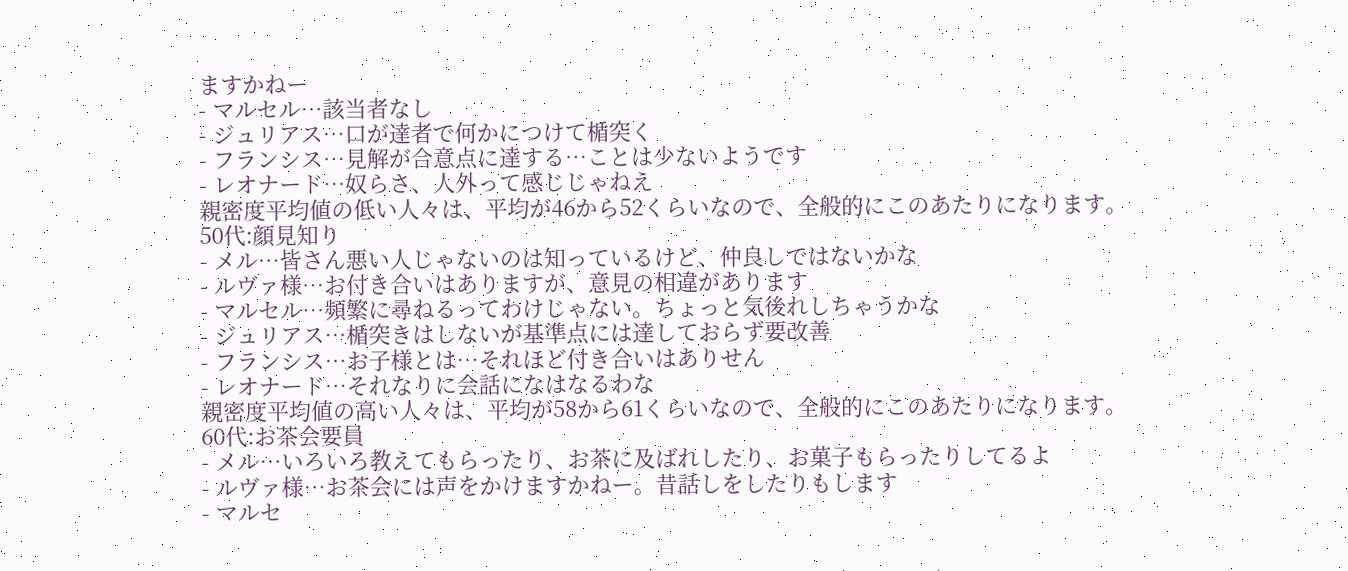ますかねー
- マルセル…該当者なし
- ジュリアス…口が達者で何かにつけて楯突く
- フランシス…見解が合意点に達する…ことは少ないようです
- レオナード…奴らさ、人外って感じじゃねえ
親密度平均値の低い人々は、平均が46から52くらいなので、全般的にこのあたりになります。
50代:顔見知り
- メル…皆さん悪い人じゃないのは知っているけど、仲良しではないかな
- ルヴァ様…お付き合いはありますが、意見の相違があります
- マルセル…頻繁に尋ねるってわけじゃない。ちょっと気後れしちゃうかな
- ジュリアス…楯突きはしないが基準点には達しておらず要改善
- フランシス…お子様とは…それほど付き合いはありせん
- レオナード…それなりに会話になはなるわな
親密度平均値の高い人々は、平均が58から61くらいなので、全般的にこのあたりになります。
60代:お茶会要員
- メル…いろいろ教えてもらったり、お茶に及ばれしたり、お菓子もらったりしてるよ
- ルヴァ様…お茶会には声をかけますかねー。昔話しをしたりもします
- マルセ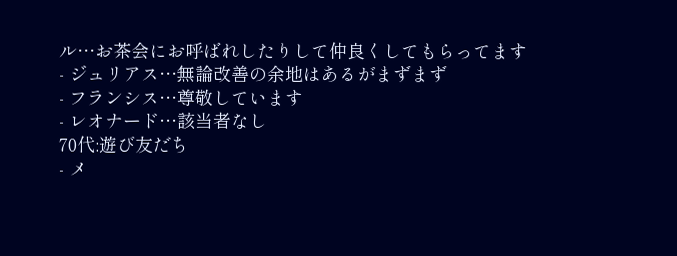ル…お茶会にお呼ばれしたりして仲良くしてもらってます
- ジュリアス…無論改善の余地はあるがまずまず
- フランシス…尊敬しています
- レオナード…該当者なし
70代:遊び友だち
- メ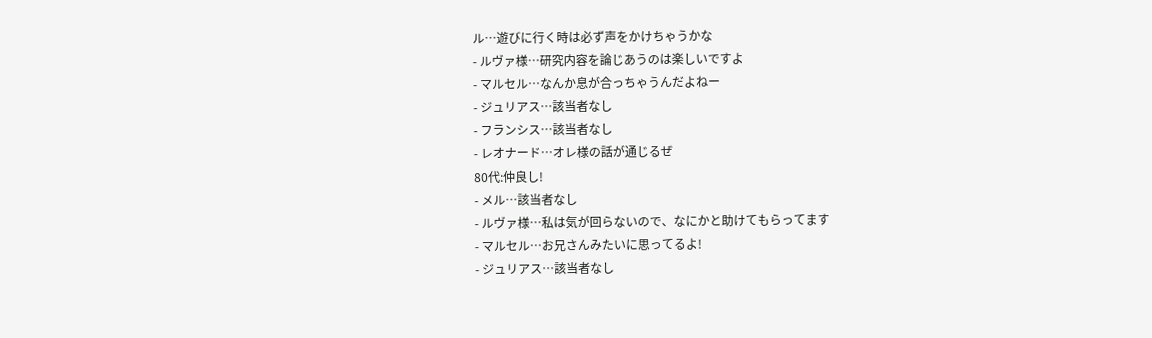ル…遊びに行く時は必ず声をかけちゃうかな
- ルヴァ様…研究内容を論じあうのは楽しいですよ
- マルセル…なんか息が合っちゃうんだよねー
- ジュリアス…該当者なし
- フランシス…該当者なし
- レオナード…オレ様の話が通じるぜ
80代:仲良し!
- メル…該当者なし
- ルヴァ様…私は気が回らないので、なにかと助けてもらってます
- マルセル…お兄さんみたいに思ってるよ!
- ジュリアス…該当者なし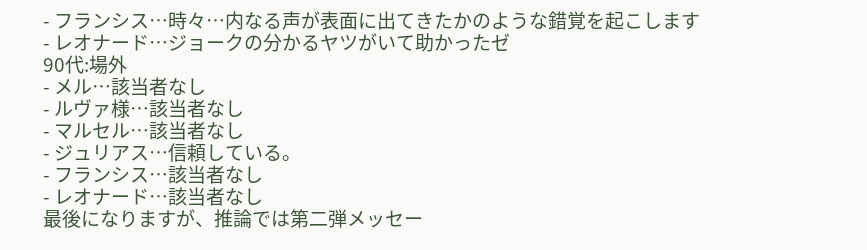- フランシス…時々…内なる声が表面に出てきたかのような錯覚を起こします
- レオナード…ジョークの分かるヤツがいて助かったゼ
90代:場外
- メル…該当者なし
- ルヴァ様…該当者なし
- マルセル…該当者なし
- ジュリアス…信頼している。
- フランシス…該当者なし
- レオナード…該当者なし
最後になりますが、推論では第二弾メッセー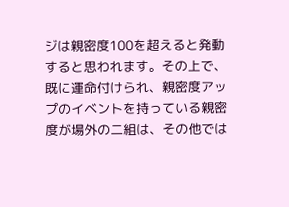ジは親密度100を超えると発動すると思われます。その上で、既に運命付けられ、親密度アップのイベントを持っている親密度が場外の二組は、その他では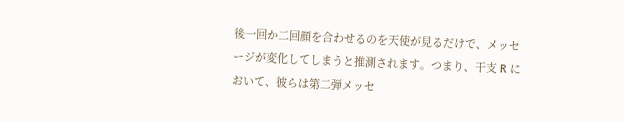後一回か二回顔を合わせるのを天使が見るだけで、メッセージが変化してしまうと推測されます。つまり、干支 R において、彼らは第二弾メッセ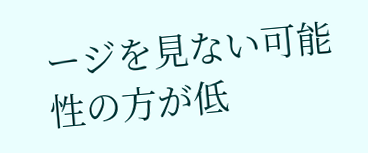ージを見ない可能性の方が低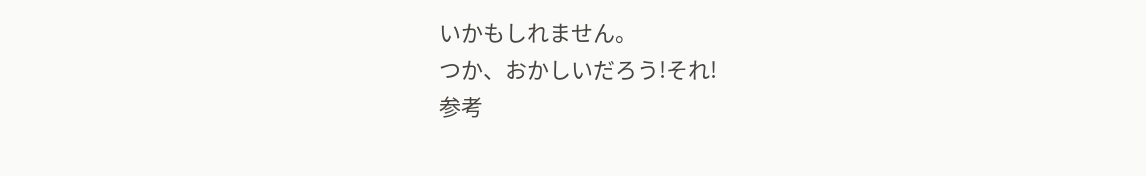いかもしれません。
つか、おかしいだろう!それ!
参考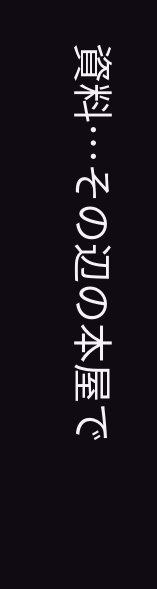資料…その辺の本屋で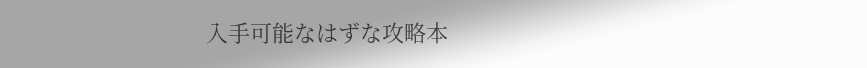入手可能なはずな攻略本